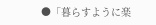●「暮らすように楽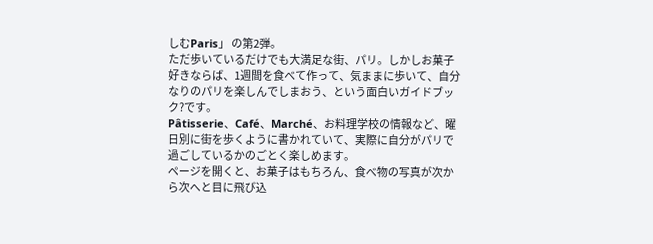しむParis」 の第2弾。
ただ歩いているだけでも大満足な街、パリ。しかしお菓子好きならば、1週間を食べて作って、気ままに歩いて、自分なりのパリを楽しんでしまおう、という面白いガイドブック?です。
Pâtisserie、Café、Marché、お料理学校の情報など、曜日別に街を歩くように書かれていて、実際に自分がパリで過ごしているかのごとく楽しめます。
ページを開くと、お菓子はもちろん、食べ物の写真が次から次へと目に飛び込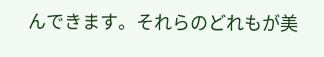んできます。それらのどれもが美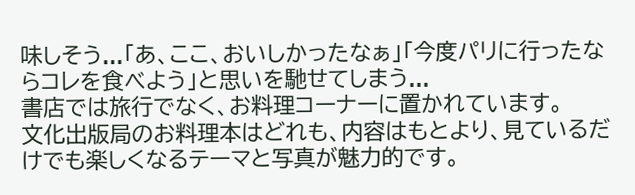味しそう...「あ、ここ、おいしかったなぁ」「今度パリに行ったならコレを食べよう」と思いを馳せてしまう...
書店では旅行でなく、お料理コーナーに置かれています。
文化出版局のお料理本はどれも、内容はもとより、見ているだけでも楽しくなるテーマと写真が魅力的です。